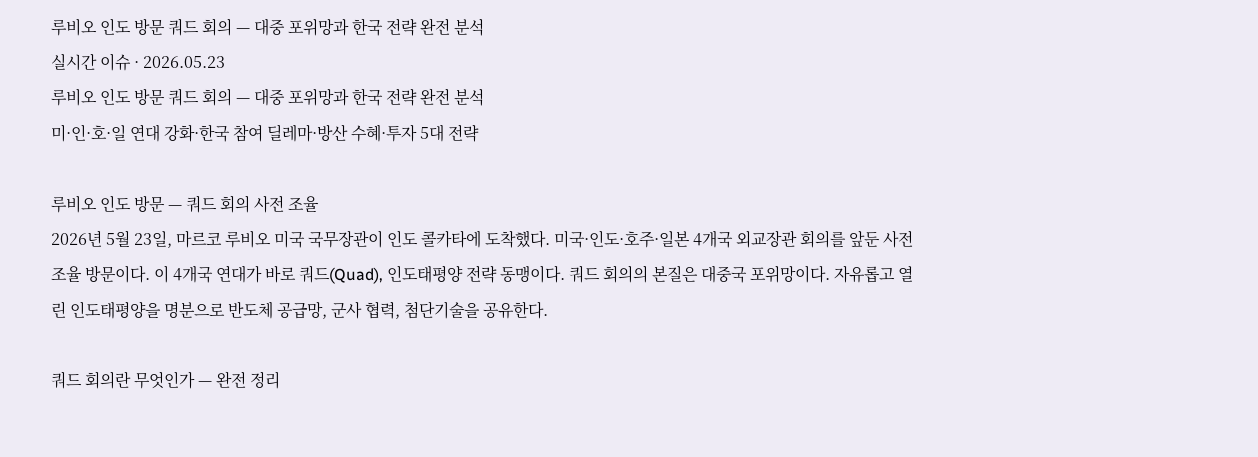루비오 인도 방문 쿼드 회의 — 대중 포위망과 한국 전략 완전 분석
실시간 이슈 · 2026.05.23
루비오 인도 방문 쿼드 회의 — 대중 포위망과 한국 전략 완전 분석
미·인·호·일 연대 강화·한국 참여 딜레마·방산 수혜·투자 5대 전략

루비오 인도 방문 — 쿼드 회의 사전 조율
2026년 5월 23일, 마르코 루비오 미국 국무장관이 인도 콜카타에 도착했다. 미국·인도·호주·일본 4개국 외교장관 회의를 앞둔 사전 조율 방문이다. 이 4개국 연대가 바로 쿼드(Quad), 인도태평양 전략 동맹이다. 쿼드 회의의 본질은 대중국 포위망이다. 자유롭고 열린 인도태평양을 명분으로 반도체 공급망, 군사 협력, 첨단기술을 공유한다.

쿼드 회의란 무엇인가 — 완전 정리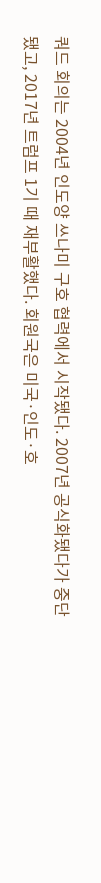쿼드 회의는 2004년 인도양 쓰나미 구호 협력에서 시작됐다. 2007년 공식화됐다가 중단됐고, 2017년 트럼프 1기 때 재부활했다. 회원국은 미국·인도·호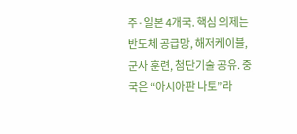주·일본 4개국. 핵심 의제는 반도체 공급망, 해저케이블, 군사 훈련, 첨단기술 공유. 중국은 “아시아판 나토”라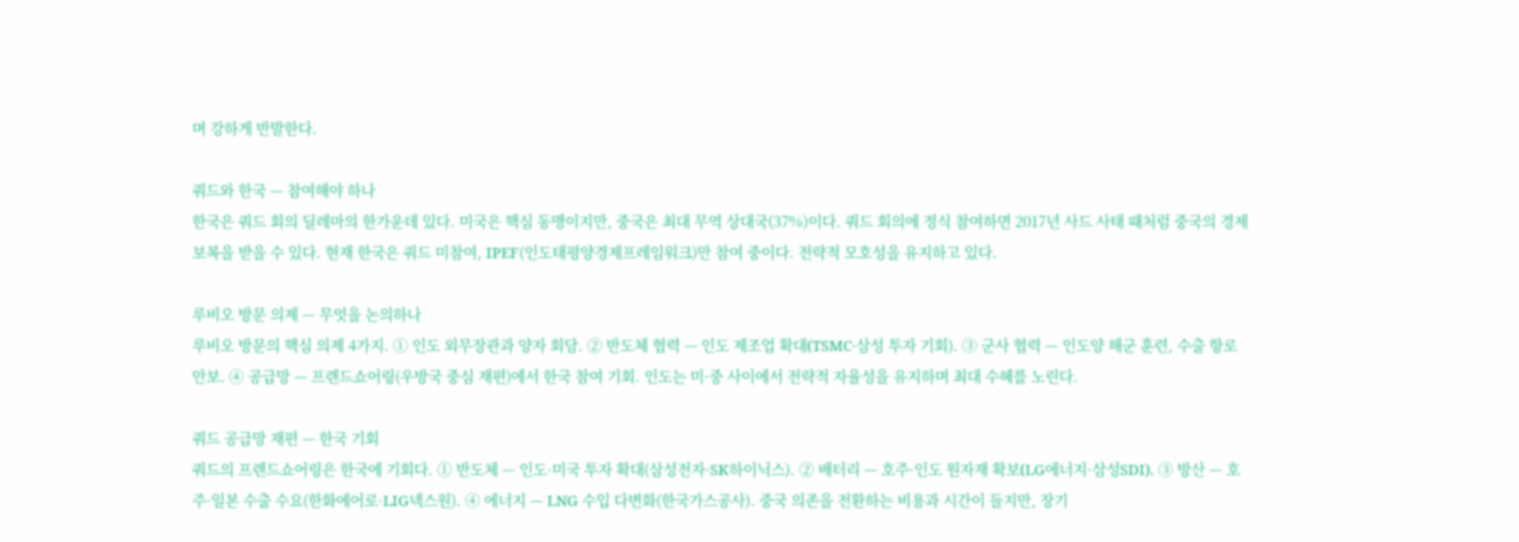며 강하게 반발한다.

쿼드와 한국 — 참여해야 하나
한국은 쿼드 회의 딜레마의 한가운데 있다. 미국은 핵심 동맹이지만, 중국은 최대 무역 상대국(37%)이다. 쿼드 회의에 정식 참여하면 2017년 사드 사태 때처럼 중국의 경제 보복을 받을 수 있다. 현재 한국은 쿼드 미참여, IPEF(인도태평양경제프레임워크)만 참여 중이다. 전략적 모호성을 유지하고 있다.

루비오 방문 의제 — 무엇을 논의하나
루비오 방문의 핵심 의제 4가지. ① 인도 외무장관과 양자 회담. ② 반도체 협력 — 인도 제조업 확대(TSMC·삼성 투자 기회). ③ 군사 협력 — 인도양 해군 훈련, 수출 항로 안보. ④ 공급망 — 프렌드쇼어링(우방국 중심 재편)에서 한국 참여 기회. 인도는 미·중 사이에서 전략적 자율성을 유지하며 최대 수혜를 노린다.

쿼드 공급망 재편 — 한국 기회
쿼드의 프렌드쇼어링은 한국에 기회다. ① 반도체 — 인도·미국 투자 확대(삼성전자·SK하이닉스). ② 배터리 — 호주·인도 원자재 확보(LG에너지·삼성SDI). ③ 방산 — 호주·일본 수출 수요(한화에어로·LIG넥스원). ④ 에너지 — LNG 수입 다변화(한국가스공사). 중국 의존을 전환하는 비용과 시간이 들지만, 장기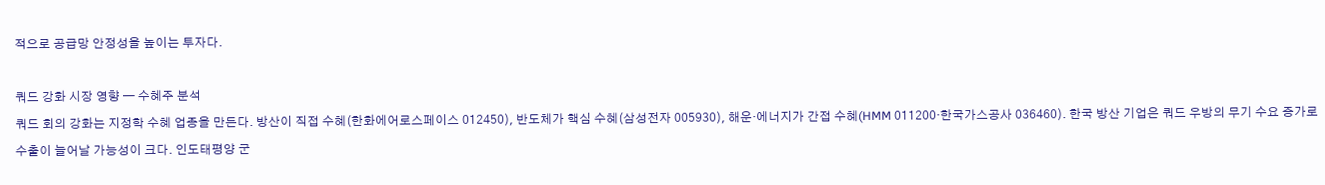적으로 공급망 안정성을 높이는 투자다.

쿼드 강화 시장 영향 — 수혜주 분석
쿼드 회의 강화는 지정학 수혜 업종을 만든다. 방산이 직접 수혜(한화에어로스페이스 012450), 반도체가 핵심 수혜(삼성전자 005930), 해운·에너지가 간접 수혜(HMM 011200·한국가스공사 036460). 한국 방산 기업은 쿼드 우방의 무기 수요 증가로 수출이 늘어날 가능성이 크다. 인도태평양 군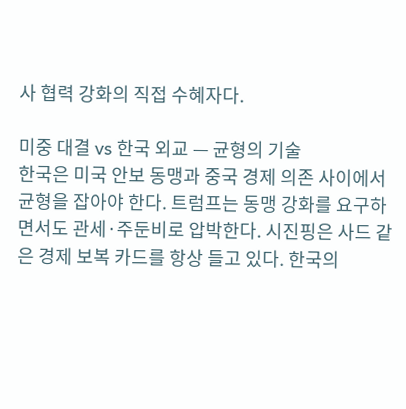사 협력 강화의 직접 수혜자다.

미중 대결 vs 한국 외교 — 균형의 기술
한국은 미국 안보 동맹과 중국 경제 의존 사이에서 균형을 잡아야 한다. 트럼프는 동맹 강화를 요구하면서도 관세·주둔비로 압박한다. 시진핑은 사드 같은 경제 보복 카드를 항상 들고 있다. 한국의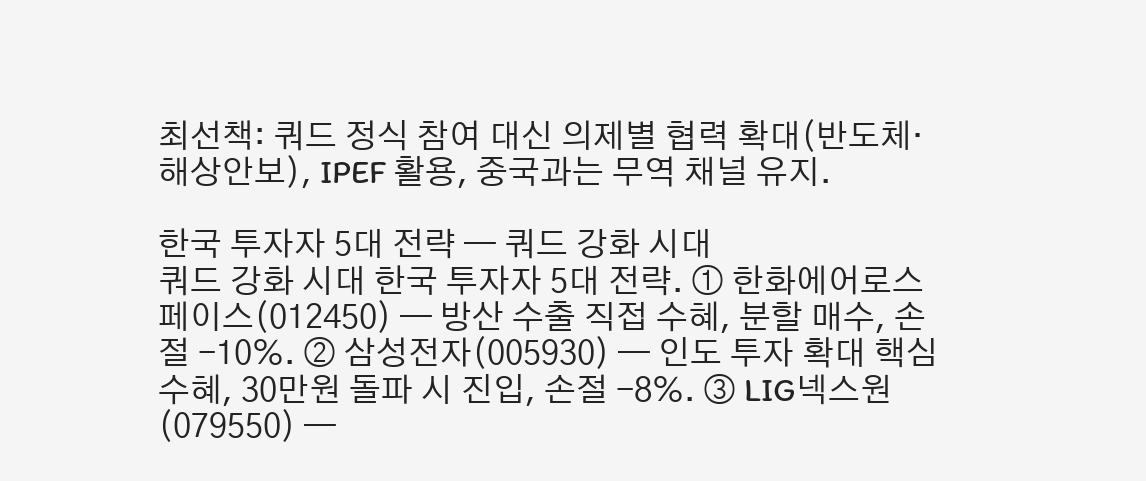최선책: 쿼드 정식 참여 대신 의제별 협력 확대(반도체·해상안보), IPEF 활용, 중국과는 무역 채널 유지.

한국 투자자 5대 전략 — 쿼드 강화 시대
쿼드 강화 시대 한국 투자자 5대 전략. ① 한화에어로스페이스(012450) — 방산 수출 직접 수혜, 분할 매수, 손절 -10%. ② 삼성전자(005930) — 인도 투자 확대 핵심 수혜, 30만원 돌파 시 진입, 손절 -8%. ③ LIG넥스원(079550) —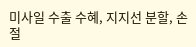미사일 수출 수혜, 지지선 분할, 손절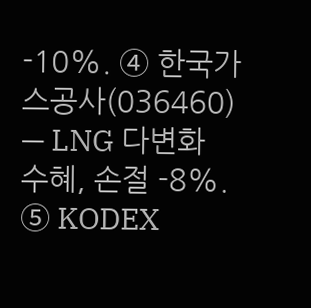-10%. ④ 한국가스공사(036460) — LNG 다변화 수혜, 손절 -8%. ⑤ KODEX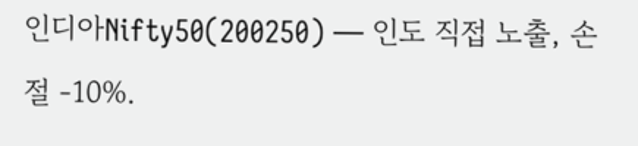인디아Nifty50(200250) — 인도 직접 노출, 손절 -10%.